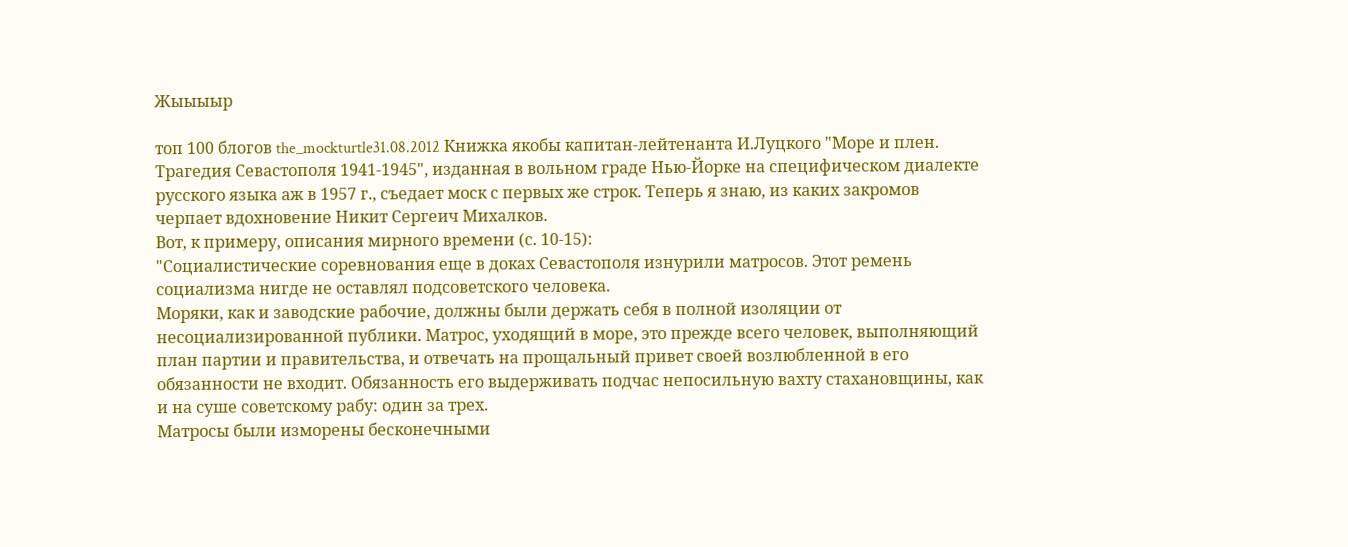Жыыыыр

топ 100 блогов the_mockturtle31.08.2012 Книжка якобы капитан-лейтенанта И.Луцкого "Море и плен. Трагедия Севастополя 1941-1945", изданная в вольном граде Нью-Йорке на специфическом диалекте русского языка аж в 1957 г., съедает моск с первых же строк. Теперь я знаю, из каких закромов черпает вдохновение Никит Сергеич Михалков.
Вот, к примеру, описания мирного времени (с. 10-15):
"Социалистические соревнования еще в доках Севастополя изнурили матросов. Этот ремень социализма нигде не оставлял подсоветского человека.
Моряки, как и заводские рабочие, должны были держать себя в полной изоляции от несоциализированной публики. Матрос, уходящий в море, это прежде всего человек, выполняющий план партии и правительства, и отвечать на прощальный привет своей возлюбленной в его обязанности не входит. Обязанность его выдерживать подчас непосильную вахту стахановщины, как и на суше советскому рабу: один за трех.
Матросы были изморены бесконечными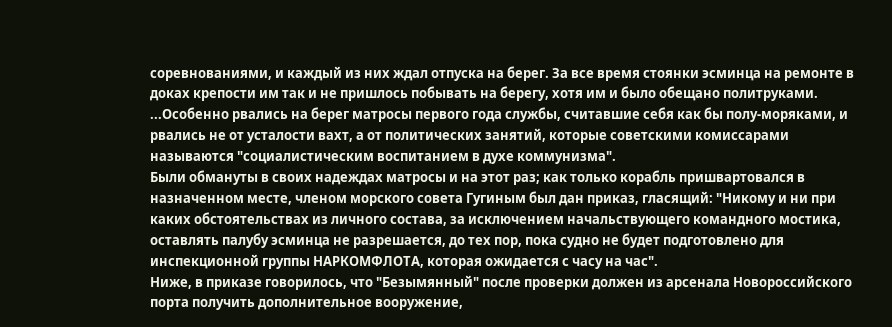соревнованиями, и каждый из них ждал отпуска на берег. За все время стоянки эсминца на ремонте в доках крепости им так и не пришлось побывать на берегу, хотя им и было обещано политруками.
...Особенно рвались на берег матросы первого года службы, считавшие себя как бы полу-моряками, и рвались не от усталости вахт, а от политических занятий, которые советскими комиссарами называются "социалистическим воспитанием в духе коммунизма".
Были обмануты в своих надеждах матросы и на этот раз; как только корабль пришвартовался в назначенном месте, членом морского совета Гугиным был дан приказ, гласящий: "Никому и ни при каких обстоятельствах из личного состава, за исключением начальствующего командного мостика, оставлять палубу эсминца не разрешается, до тех пор, пока судно не будет подготовлено для инспекционной группы НАРКОМФЛОТА, которая ожидается с часу на час".
Ниже, в приказе говорилось, что "Безымянный" после проверки должен из арсенала Новороссийского порта получить дополнительное вооружение,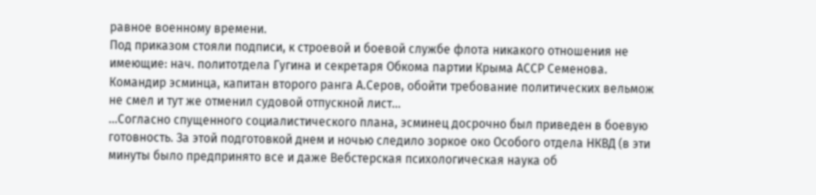равное военному времени.
Под приказом стояли подписи, к строевой и боевой службе флота никакого отношения не имеющие: нач. политотдела Гугина и секретаря Обкома партии Крыма АССР Семенова.
Командир эсминца, капитан второго ранга А.Серов, обойти требование политических вельмож не смел и тут же отменил судовой отпускной лист...
...Согласно спущенного социалистического плана, эсминец досрочно был приведен в боевую готовность. За этой подготовкой днем и ночью следило зоркое око Особого отдела НКВД (в эти минуты было предпринято все и даже Вебстерская психологическая наука об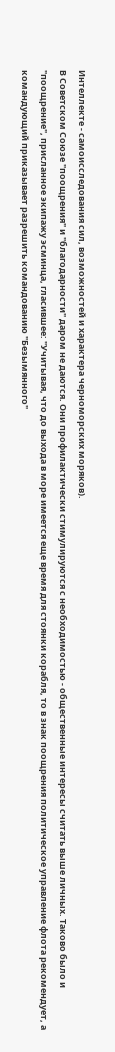Интеллекте - самоисследования сил, возможностей и характера черноморских моряков).
В Советском Союзе "поощрения" и "благодарности" даром не даются. Они профилактически стимулируются с необходимостью - общественные интересы считать выше личных. Таково было и "поощрение", присланное экипажу эсминца, гласившее: "Учитывая, что до выхода в море имеется еще время для стоянки корабля, то в знак поощрения политическое управление флота рекомендует, а командующий приказывает разрешить командованию "Безымянного"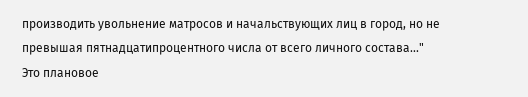производить увольнение матросов и начальствующих лиц в город, но не превышая пятнадцатипроцентного числа от всего личного состава..."
Это плановое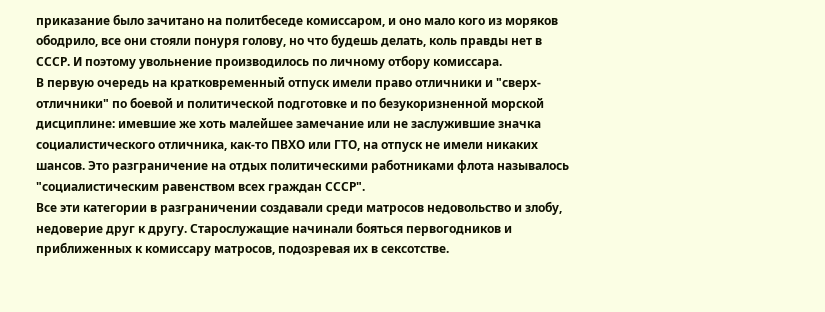приказание было зачитано на политбеседе комиссаром, и оно мало кого из моряков ободрило, все они стояли понуря голову, но что будешь делать, коль правды нет в СССР. И поэтому увольнение производилось по личному отбору комиссара.
В первую очередь на кратковременный отпуск имели право отличники и "сверх-отличники" по боевой и политической подготовке и по безукоризненной морской дисциплине: имевшие же хоть малейшее замечание или не заслужившие значка социалистического отличника, как-то ПВХО или ГТО, на отпуск не имели никаких шансов. Это разграничение на отдых политическими работниками флота называлось "социалистическим равенством всех граждан СССР".
Все эти категории в разграничении создавали среди матросов недовольство и злобу, недоверие друг к другу. Старослужащие начинали бояться первогодников и приближенных к комиссару матросов, подозревая их в сексотстве.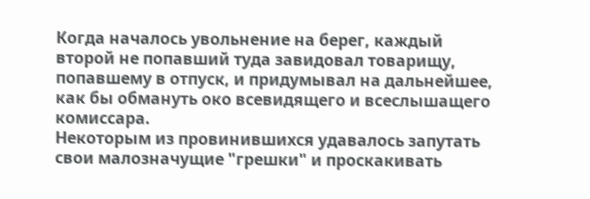Когда началось увольнение на берег, каждый второй не попавший туда завидовал товарищу, попавшему в отпуск, и придумывал на дальнейшее, как бы обмануть око всевидящего и всеслышащего комиссара.
Некоторым из провинившихся удавалось запутать свои малозначущие "грешки" и проскакивать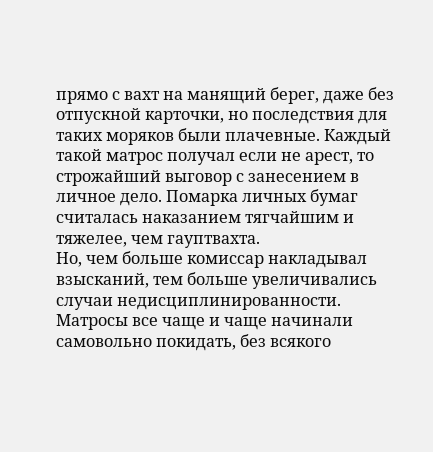прямо с вахт на манящий берег, даже без отпускной карточки, но последствия для таких моряков были плачевные. Каждый такой матрос получал если не арест, то строжайший выговор с занесением в личное дело. Помарка личных бумаг считалась наказанием тягчайшим и тяжелее, чем гауптвахта.
Но, чем больше комиссар накладывал взысканий, тем больше увеличивались случаи недисциплинированности.
Матросы все чаще и чаще начинали самовольно покидать, без всякого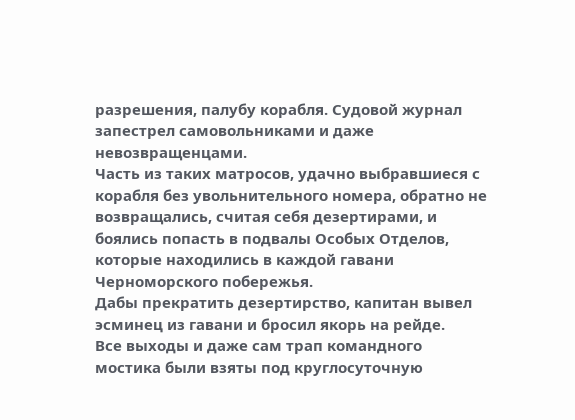разрешения, палубу корабля. Судовой журнал запестрел самовольниками и даже невозвращенцами.
Часть из таких матросов, удачно выбравшиеся с корабля без увольнительного номера, обратно не возвращались, считая себя дезертирами, и боялись попасть в подвалы Особых Отделов, которые находились в каждой гавани Черноморского побережья.
Дабы прекратить дезертирство, капитан вывел эсминец из гавани и бросил якорь на рейде.
Все выходы и даже сам трап командного мостика были взяты под круглосуточную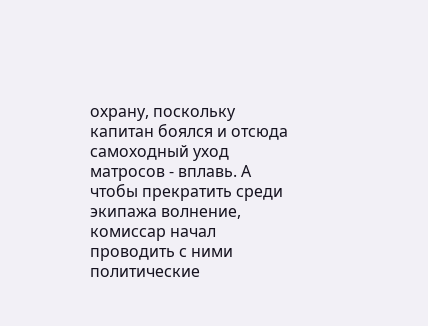охрану, поскольку капитан боялся и отсюда самоходный уход матросов - вплавь. А чтобы прекратить среди экипажа волнение, комиссар начал проводить с ними политические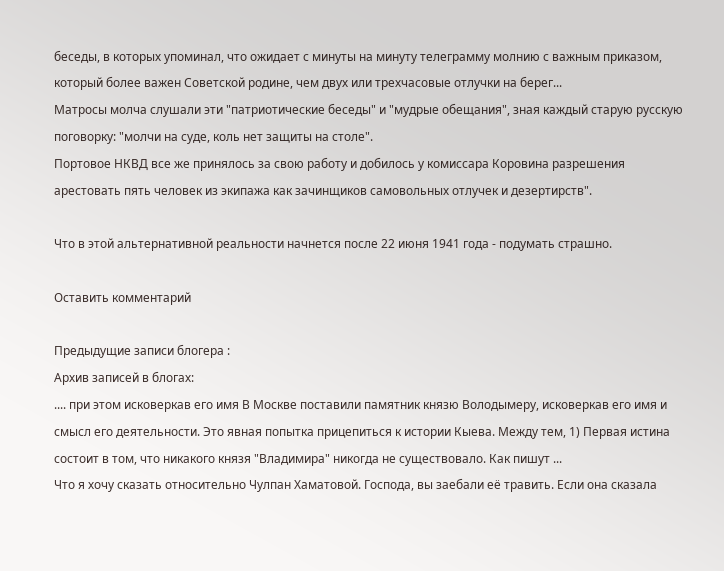беседы, в которых упоминал, что ожидает с минуты на минуту телеграмму молнию с важным приказом, который более важен Советской родине, чем двух или трехчасовые отлучки на берег...
Матросы молча слушали эти "патриотические беседы" и "мудрые обещания", зная каждый старую русскую поговорку: "молчи на суде, коль нет защиты на столе".
Портовое НКВД все же принялось за свою работу и добилось у комиссара Коровина разрешения арестовать пять человек из экипажа как зачинщиков самовольных отлучек и дезертирств".

Что в этой альтернативной реальности начнется после 22 июня 1941 года - подумать страшно.

Оставить комментарий

Предыдущие записи блогера :
Архив записей в блогах:
.... при этом исковеркав его имя В Москве поставили памятник князю Володымеру, исковеркав его имя и смысл его деятельности. Это явная попытка прицепиться к истории Кыева. Между тем, 1) Первая истина состоит в том, что никакого князя "Владимира" никогда не существовало. Как пишут ...
Что я хочу сказать относительно Чулпан Хаматовой. Господа, вы заебали её травить. Если она сказала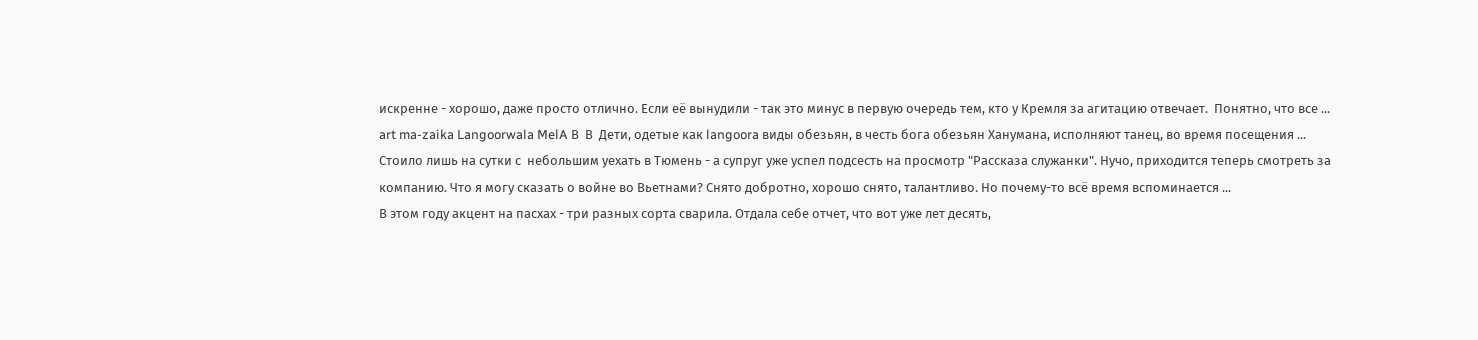искренне - хорошо, даже просто отлично. Если её вынудили - так это минус в первую очередь тем, кто у Кремля за агитацию отвечает.  Понятно, что все ...
art ma-zaika Langoorwala MelA В  В  Дети, одетые как langoora виды обезьян, в честь бога обезьян Ханумана, исполняют танец, во время посещения ...
Стоило лишь на сутки с  небольшим уехать в Тюмень - а супруг уже успел подсесть на просмотр "Рассказа служанки". Нучо, приходится теперь смотреть за компанию. Что я могу сказать о войне во Вьетнами? Снято добротно, хорошо снято, талантливо. Но почему-то всё время вспоминается ...
В этом году акцент на пасхах - три разных сорта сварила. Отдала себе отчет, что вот уже лет десять,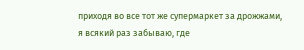приходя во все тот же супермаркет за дрожжами, я всякий раз забываю, где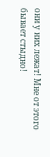они у них лежат! Мне от этого бывает стыдно!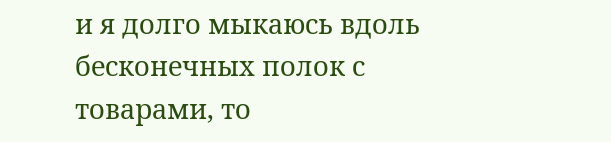и я долго мыкаюсь вдоль бесконечных полок с товарами, то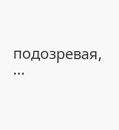подозревая, ...